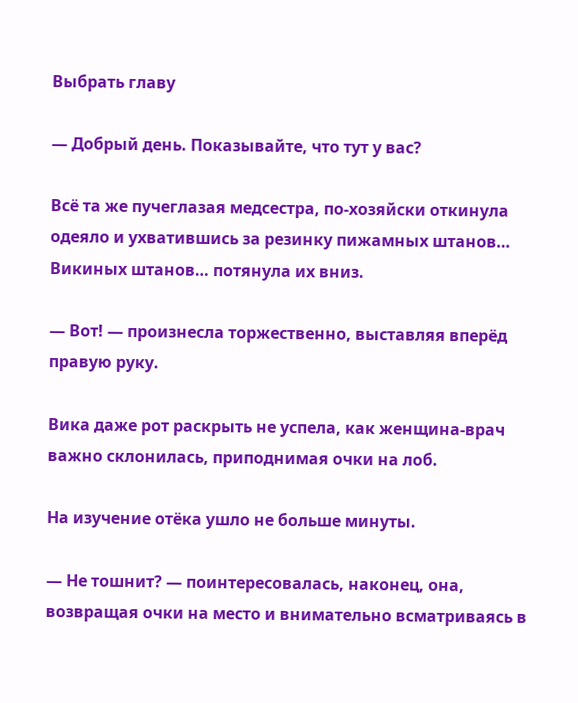Выбрать главу

— Добрый день. Показывайте, что тут у вас?

Всё та же пучеглазая медсестра, по-хозяйски откинула одеяло и ухватившись за резинку пижамных штанов… Викиных штанов… потянула их вниз.

— Вот! — произнесла торжественно, выставляя вперёд правую руку.

Вика даже рот раскрыть не успела, как женщина-врач важно склонилась, приподнимая очки на лоб.

На изучение отёка ушло не больше минуты.

— Не тошнит? — поинтересовалась, наконец, она, возвращая очки на место и внимательно всматриваясь в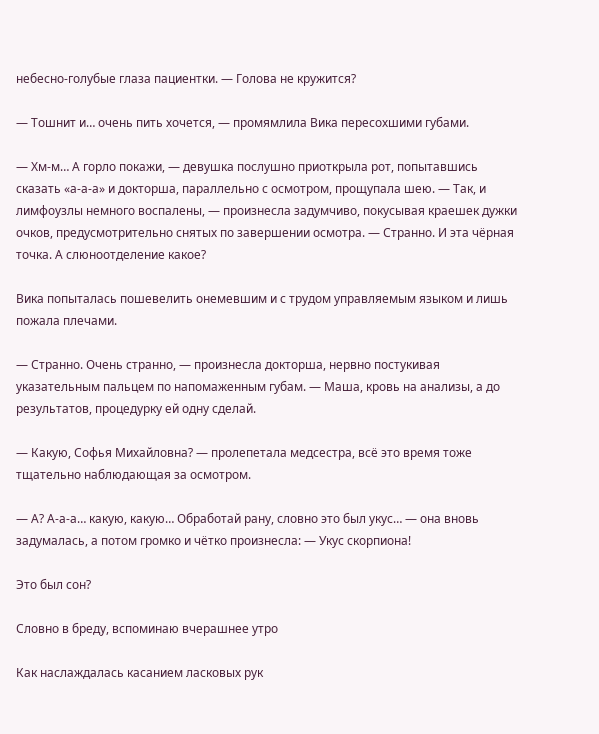небесно-голубые глаза пациентки. — Голова не кружится?

— Тошнит и… очень пить хочется, — промямлила Вика пересохшими губами.

— Хм-м… А горло покажи, — девушка послушно приоткрыла рот, попытавшись сказать «а-а-а» и докторша, параллельно с осмотром, прощупала шею. — Так, и лимфоузлы немного воспалены, — произнесла задумчиво, покусывая краешек дужки очков, предусмотрительно снятых по завершении осмотра. — Странно. И эта чёрная точка. А слюноотделение какое?

Вика попыталась пошевелить онемевшим и с трудом управляемым языком и лишь пожала плечами.

— Странно. Очень странно, — произнесла докторша, нервно постукивая указательным пальцем по напомаженным губам. — Маша, кровь на анализы, а до результатов, процедурку ей одну сделай.

— Какую, Софья Михайловна? — пролепетала медсестра, всё это время тоже тщательно наблюдающая за осмотром.

— А? А-а-а… какую, какую… Обработай рану, словно это был укус… — она вновь задумалась, а потом громко и чётко произнесла: — Укус скорпиона!

Это был сон?

Словно в бреду, вспоминаю вчерашнее утро

Как наслаждалась касанием ласковых рук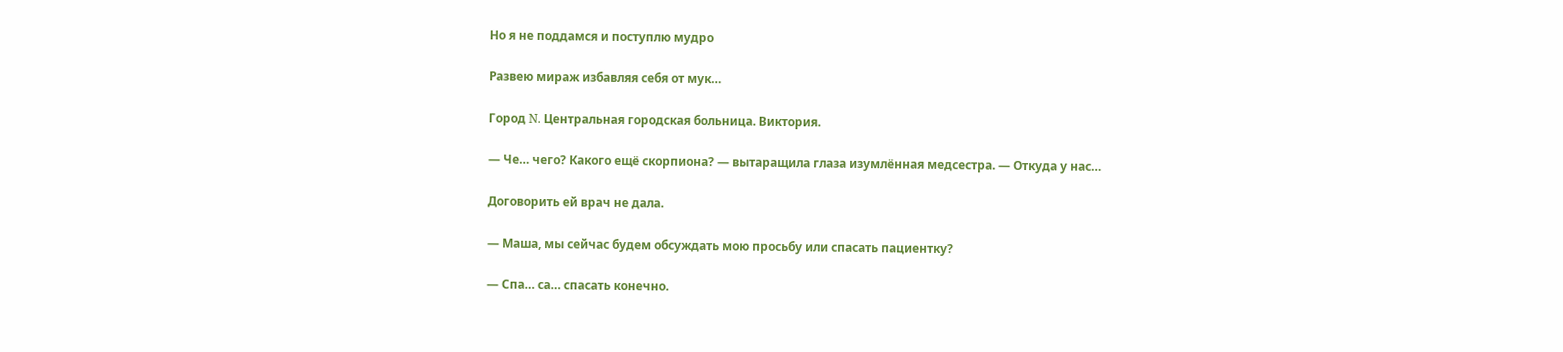Но я не поддамся и поступлю мудро

Развею мираж избавляя себя от мук…

Город N. Центральная городская больница. Виктория.

— Че… чего? Какого ещё скорпиона? — вытаращила глаза изумлённая медсестра. — Откуда у нас…

Договорить ей врач не дала.

— Маша, мы сейчас будем обсуждать мою просьбу или спасать пациентку?

— Спа… са… спасать конечно.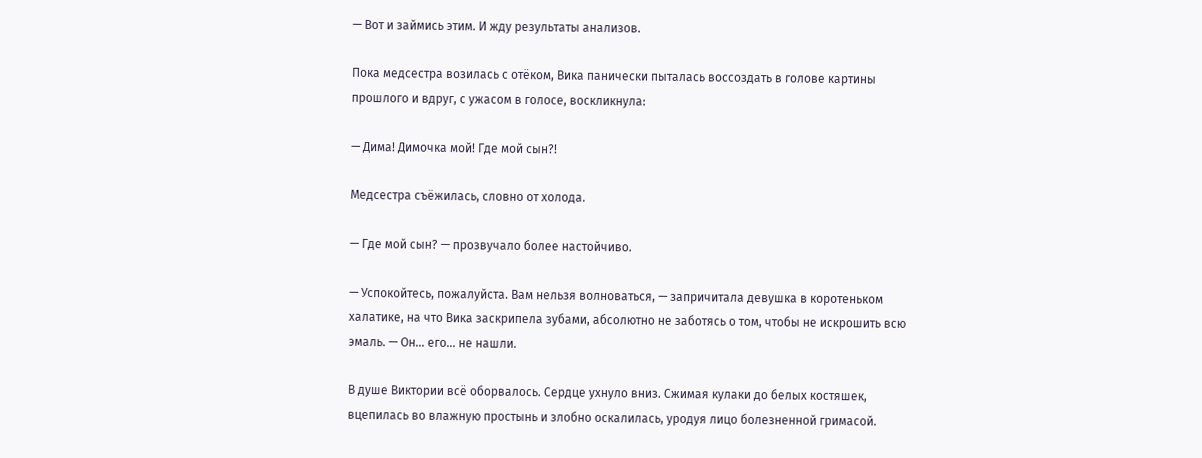— Вот и займись этим. И жду результаты анализов.

Пока медсестра возилась с отёком, Вика панически пыталась воссоздать в голове картины прошлого и вдруг, с ужасом в голосе, воскликнула:

— Дима! Димочка мой! Где мой сын?!

Медсестра съёжилась, словно от холода.

— Где мой сын? — прозвучало более настойчиво.

— Успокойтесь, пожалуйста. Вам нельзя волноваться, — запричитала девушка в коротеньком халатике, на что Вика заскрипела зубами, абсолютно не заботясь о том, чтобы не искрошить всю эмаль. — Он… его… не нашли.

В душе Виктории всё оборвалось. Сердце ухнуло вниз. Сжимая кулаки до белых костяшек, вцепилась во влажную простынь и злобно оскалилась, уродуя лицо болезненной гримасой.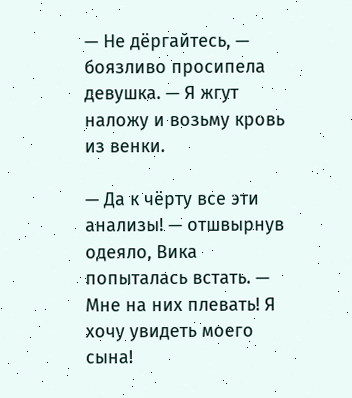— Не дёргайтесь, — боязливо просипела девушка. — Я жгут наложу и возьму кровь из венки.

— Да к чёрту все эти анализы! — отшвырнув одеяло, Вика попыталась встать. — Мне на них плевать! Я хочу увидеть моего сына!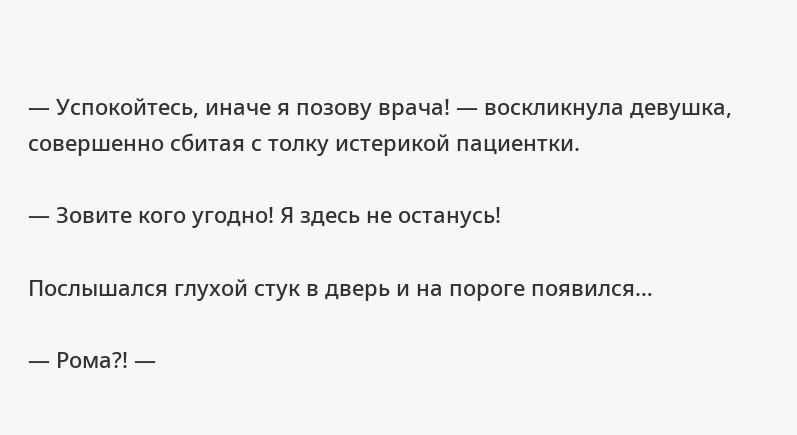— Успокойтесь, иначе я позову врача! — воскликнула девушка, совершенно сбитая с толку истерикой пациентки.

— Зовите кого угодно! Я здесь не останусь!

Послышался глухой стук в дверь и на пороге появился…

— Рома?! —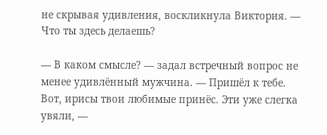не скрывая удивления, воскликнула Виктория. — Что ты здесь делаешь?

— В каком смысле? — задал встречный вопрос не менее удивлённый мужчина. — Пришёл к тебе. Вот, ирисы твои любимые принёс. Эти уже слегка увяли, —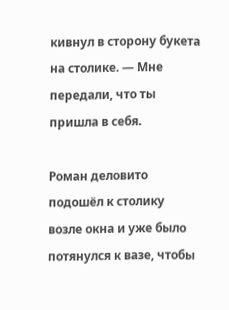кивнул в сторону букета на столике. — Мне передали, что ты пришла в себя.

Роман деловито подошёл к столику возле окна и уже было потянулся к вазе, чтобы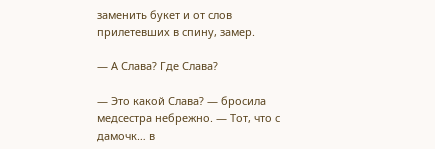заменить букет и от слов прилетевших в спину, замер.

— А Слава? Где Слава?

— Это какой Слава? — бросила медсестра небрежно. — Тот, что с дамочк… в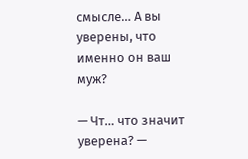смысле… А вы уверены, что именно он ваш муж?

— Чт… что значит уверена? —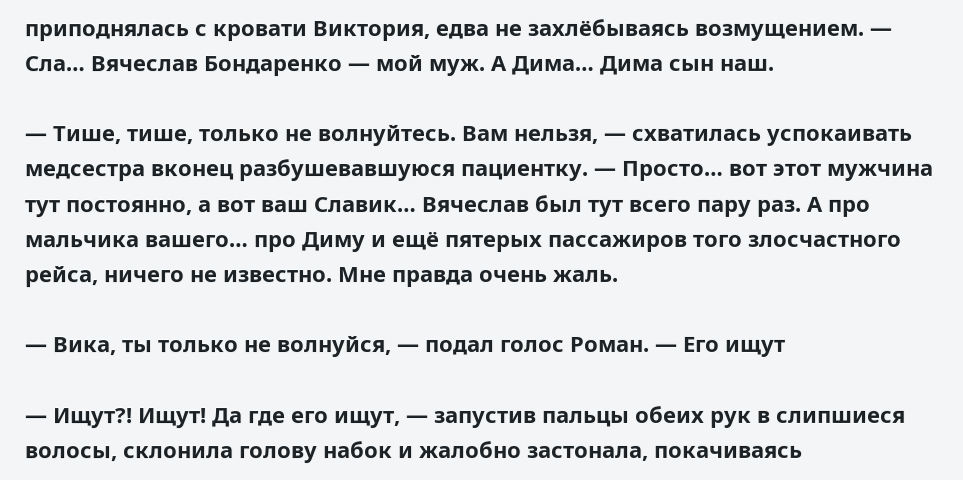приподнялась с кровати Виктория, едва не захлёбываясь возмущением. — Сла… Вячеслав Бондаренко — мой муж. А Дима… Дима сын наш.

— Тише, тише, только не волнуйтесь. Вам нельзя, — схватилась успокаивать медсестра вконец разбушевавшуюся пациентку. — Просто… вот этот мужчина тут постоянно, а вот ваш Славик… Вячеслав был тут всего пару раз. А про мальчика вашего… про Диму и ещё пятерых пассажиров того злосчастного рейса, ничего не известно. Мне правда очень жаль.

— Вика, ты только не волнуйся, — подал голос Роман. — Его ищут

— Ищут?! Ищут! Да где его ищут, — запустив пальцы обеих рук в слипшиеся волосы, склонила голову набок и жалобно застонала, покачиваясь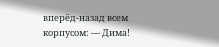вперёд-назад всем корпусом: — Дима!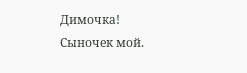Димочка! Сыночек мой.